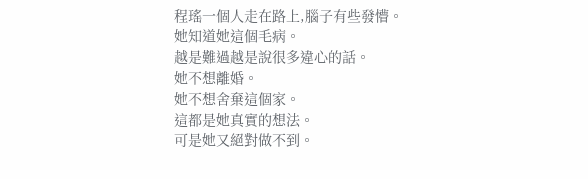程瑤一個人走在路上,腦子有些發懵。
她知道她這個毛病。
越是難過越是說很多違心的話。
她不想離婚。
她不想舍棄這個家。
這都是她真實的想法。
可是她又絕對做不到。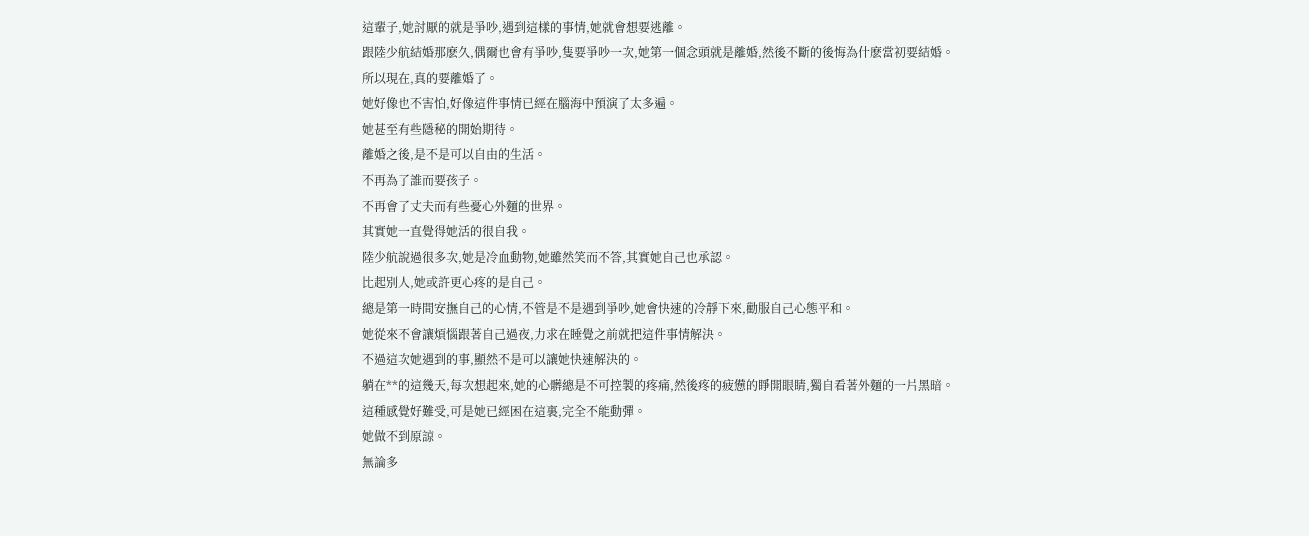這輩子,她討厭的就是爭吵,遇到這樣的事情,她就會想要逃離。
跟陸少航結婚那麽久,偶爾也會有爭吵,隻要爭吵一次,她第一個念頭就是離婚,然後不斷的後悔為什麽當初要結婚。
所以現在,真的要離婚了。
她好像也不害怕,好像這件事情已經在腦海中預演了太多遍。
她甚至有些隱秘的開始期待。
離婚之後,是不是可以自由的生活。
不再為了誰而要孩子。
不再會了丈夫而有些憂心外麵的世界。
其實她一直覺得她活的很自我。
陸少航說過很多次,她是冷血動物,她雖然笑而不答,其實她自己也承認。
比起別人,她或許更心疼的是自己。
總是第一時間安撫自己的心情,不管是不是遇到爭吵,她會快速的冷靜下來,勸服自己心態平和。
她從來不會讓煩惱跟著自己過夜,力求在睡覺之前就把這件事情解決。
不過這次她遇到的事,顯然不是可以讓她快速解決的。
躺在**的這幾天,每次想起來,她的心髒總是不可控製的疼痛,然後疼的疲憊的睜開眼睛,獨自看著外麵的一片黑暗。
這種感覺好難受,可是她已經困在這裏,完全不能動彈。
她做不到原諒。
無論多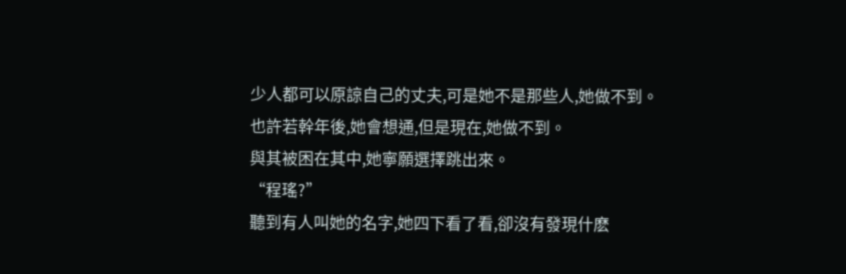少人都可以原諒自己的丈夫,可是她不是那些人,她做不到。
也許若幹年後,她會想通,但是現在,她做不到。
與其被困在其中,她寧願選擇跳出來。
“程瑤?”
聽到有人叫她的名字,她四下看了看,卻沒有發現什麽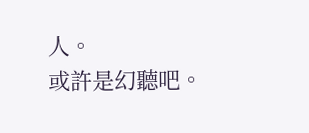人。
或許是幻聽吧。